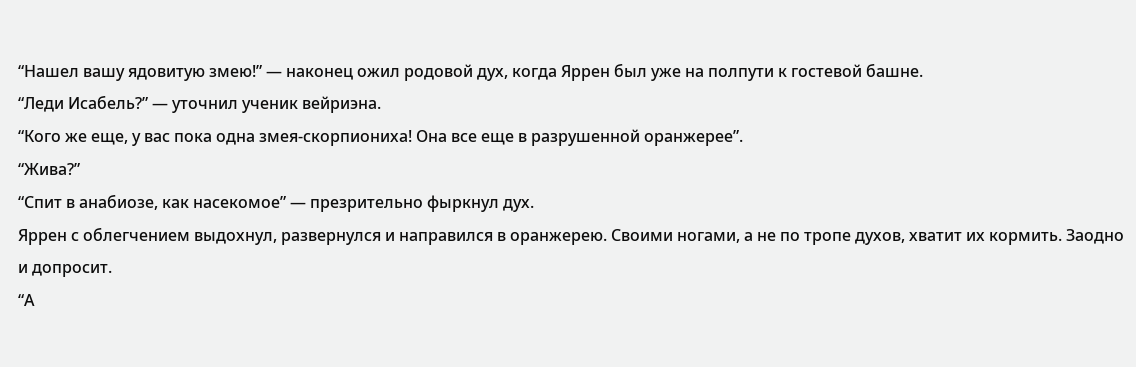“Нашел вашу ядовитую змею!” — наконец ожил родовой дух, когда Яррен был уже на полпути к гостевой башне.
“Леди Исабель?” — уточнил ученик вейриэна.
“Кого же еще, у вас пока одна змея-скорпиониха! Она все еще в разрушенной оранжерее”.
“Жива?”
“Спит в анабиозе, как насекомое” — презрительно фыркнул дух.
Яррен с облегчением выдохнул, развернулся и направился в оранжерею. Своими ногами, а не по тропе духов, хватит их кормить. Заодно и допросит.
“А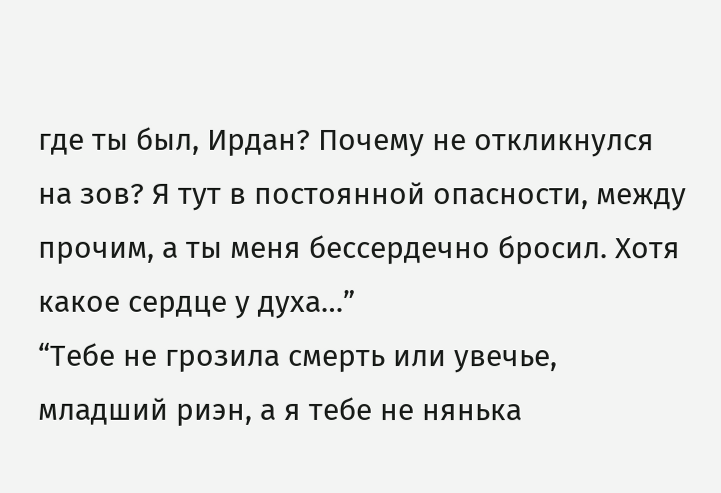где ты был, Ирдан? Почему не откликнулся на зов? Я тут в постоянной опасности, между прочим, а ты меня бессердечно бросил. Хотя какое сердце у духа…”
“Тебе не грозила смерть или увечье, младший риэн, а я тебе не нянька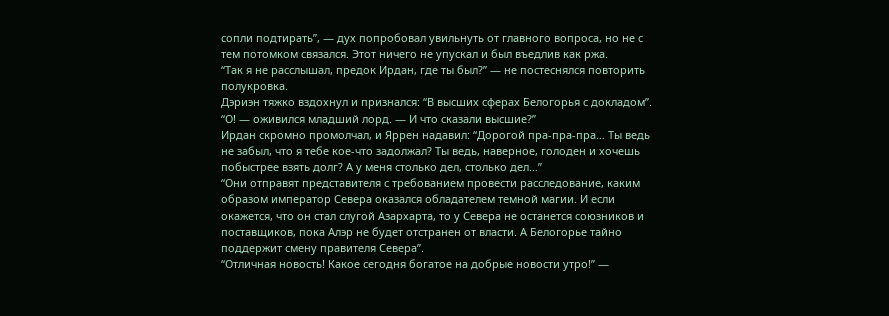сопли подтирать”, — дух попробовал увильнуть от главного вопроса, но не с тем потомком связался. Этот ничего не упускал и был въедлив как ржа.
“Так я не расслышал, предок Ирдан, где ты был?” — не постеснялся повторить полукровка.
Дэриэн тяжко вздохнул и признался: “В высших сферах Белогорья с докладом”.
“О! — оживился младший лорд. — И что сказали высшие?”
Ирдан скромно промолчал, и Яррен надавил: “Дорогой пра-пра-пра… Ты ведь не забыл, что я тебе кое-что задолжал? Ты ведь, наверное, голоден и хочешь побыстрее взять долг? А у меня столько дел, столько дел…”
“Они отправят представителя с требованием провести расследование, каким образом император Севера оказался обладателем темной магии. И если окажется, что он стал слугой Азархарта, то у Севера не останется союзников и поставщиков, пока Алэр не будет отстранен от власти. А Белогорье тайно поддержит смену правителя Севера”.
“Отличная новость! Какое сегодня богатое на добрые новости утро!” —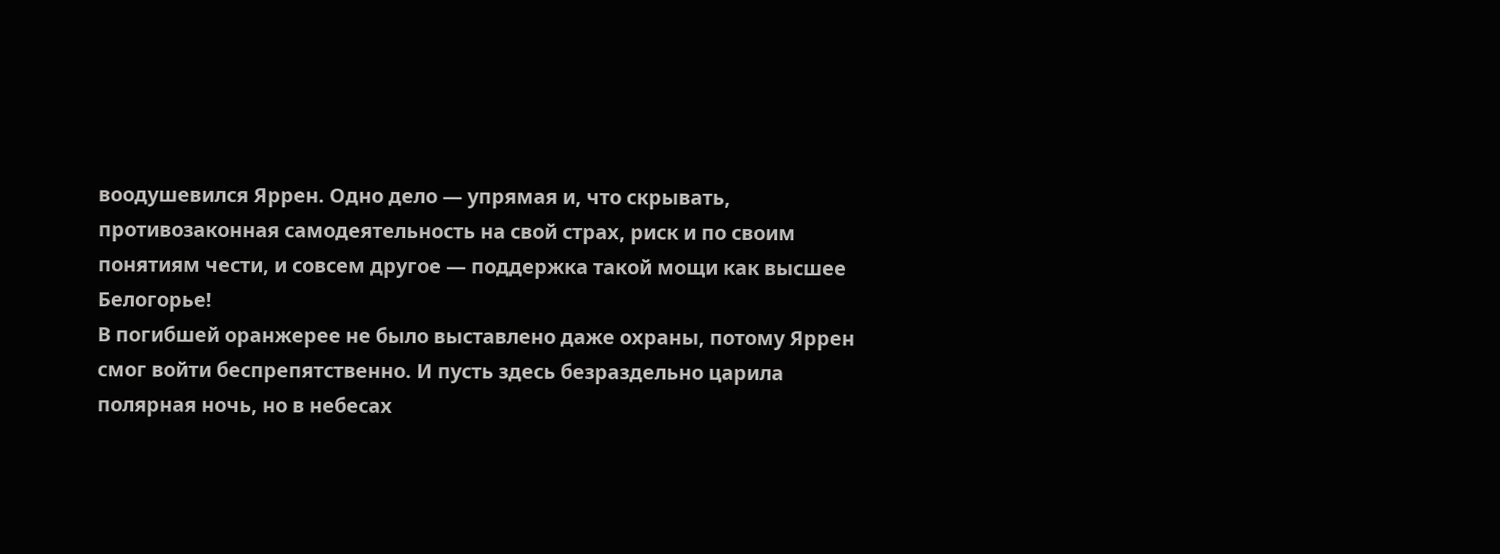воодушевился Яррен. Одно дело — упрямая и, что скрывать, противозаконная самодеятельность на свой страх, риск и по своим понятиям чести, и совсем другое — поддержка такой мощи как высшее Белогорье!
В погибшей оранжерее не было выставлено даже охраны, потому Яррен смог войти беспрепятственно. И пусть здесь безраздельно царила полярная ночь, но в небесах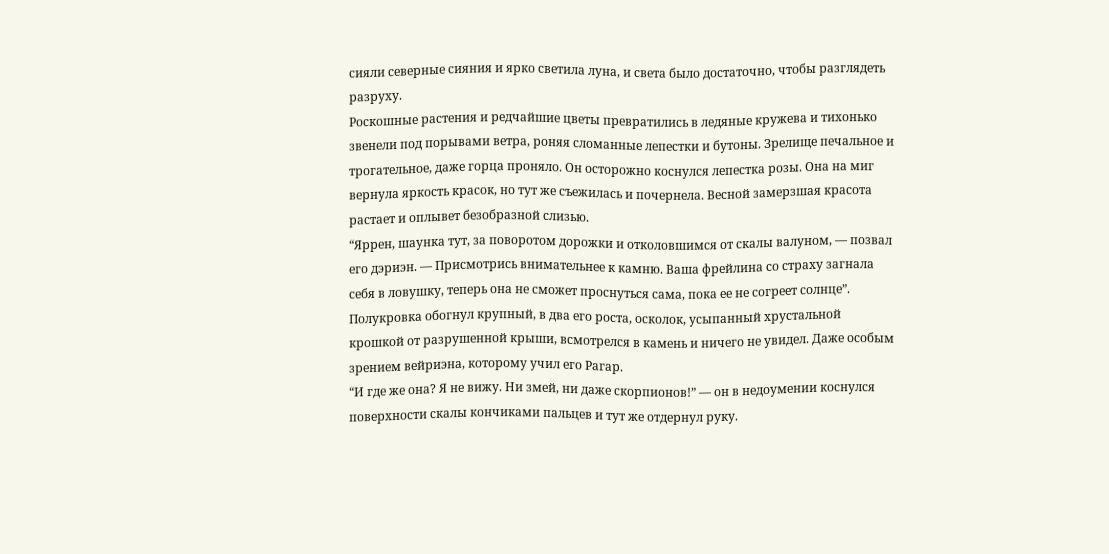сияли северные сияния и ярко светила луна, и света было достаточно, чтобы разглядеть разруху.
Роскошные растения и редчайшие цветы превратились в ледяные кружева и тихонько звенели под порывами ветра, роняя сломанные лепестки и бутоны. Зрелище печальное и трогательное, даже горца проняло. Он осторожно коснулся лепестка розы. Она на миг вернула яркость красок, но тут же съежилась и почернела. Весной замерзшая красота растает и оплывет безобразной слизью.
“Яррен, шаунка тут, за поворотом дорожки и отколовшимся от скалы валуном, — позвал его дэриэн. — Присмотрись внимательнее к камню. Ваша фрейлина со страху загнала себя в ловушку, теперь она не сможет проснуться сама, пока ее не согреет солнце”.
Полукровка обогнул крупный, в два его роста, осколок, усыпанный хрустальной крошкой от разрушенной крыши, всмотрелся в камень и ничего не увидел. Даже особым зрением вейриэна, которому учил его Рагар.
“И где же она? Я не вижу. Ни змей, ни даже скорпионов!” — он в недоумении коснулся поверхности скалы кончиками пальцев и тут же отдернул руку.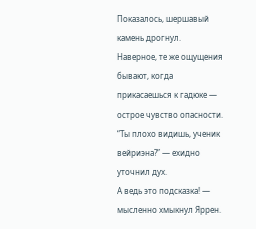Показалось, шершавый камень дрогнул.
Наверное, те же ощущения бывают, когда прикасаешься к гадюке — острое чувство опасности.
“Ты плохо видишь, ученик вейриэна?” — ехидно уточнил дух.
А ведь это подсказка! — мысленно хмыкнул Яррен.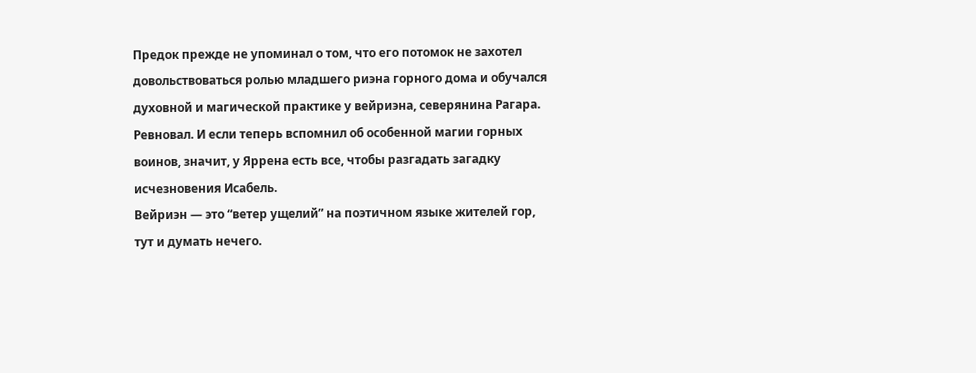Предок прежде не упоминал о том, что его потомок не захотел довольствоваться ролью младшего риэна горного дома и обучался духовной и магической практике у вейриэна, северянина Рагара. Ревновал. И если теперь вспомнил об особенной магии горных воинов, значит, у Яррена есть все, чтобы разгадать загадку исчезновения Исабель.
Вейриэн — это “ветер ущелий” на поэтичном языке жителей гор, тут и думать нечего.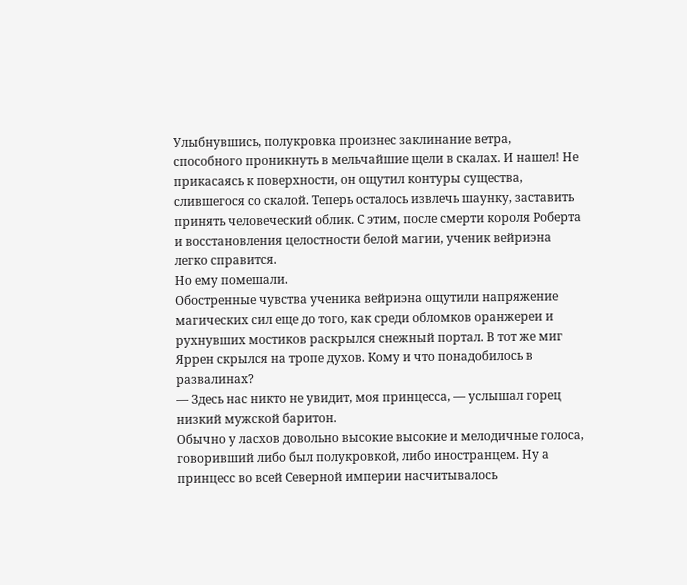Улыбнувшись, полукровка произнес заклинание ветра, способного проникнуть в мельчайшие щели в скалах. И нашел! Не прикасаясь к поверхности, он ощутил контуры существа, слившегося со скалой. Теперь осталось извлечь шаунку, заставить принять человеческий облик. С этим, после смерти короля Роберта и восстановления целостности белой магии, ученик вейриэна легко справится.
Но ему помешали.
Обостренные чувства ученика вейриэна ощутили напряжение магических сил еще до того, как среди обломков оранжереи и рухнувших мостиков раскрылся снежный портал. В тот же миг Яррен скрылся на тропе духов. Кому и что понадобилось в развалинах?
— Здесь нас никто не увидит, моя принцесса, — услышал горец низкий мужской баритон.
Обычно у ласхов довольно высокие высокие и мелодичные голоса, говоривший либо был полукровкой, либо иностранцем. Ну а принцесс во всей Северной империи насчитывалось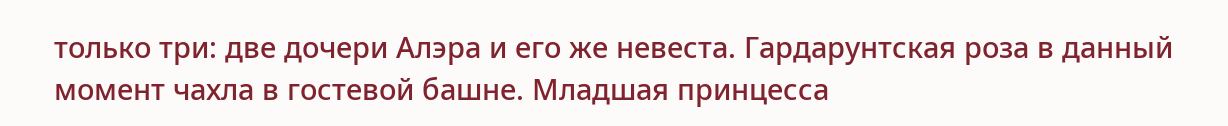только три: две дочери Алэра и его же невеста. Гардарунтская роза в данный момент чахла в гостевой башне. Младшая принцесса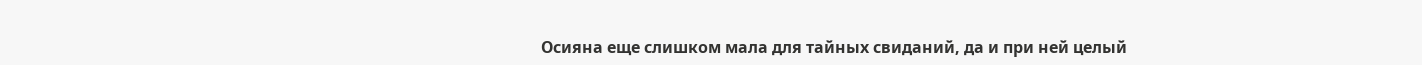Осияна еще слишком мала для тайных свиданий, да и при ней целый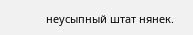неусыпный штат нянек.